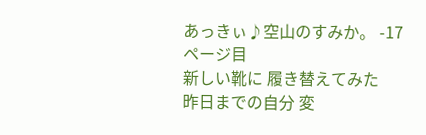あっきぃ♪空山のすみか。 -17ページ目
新しい靴に 履き替えてみた
昨日までの自分 変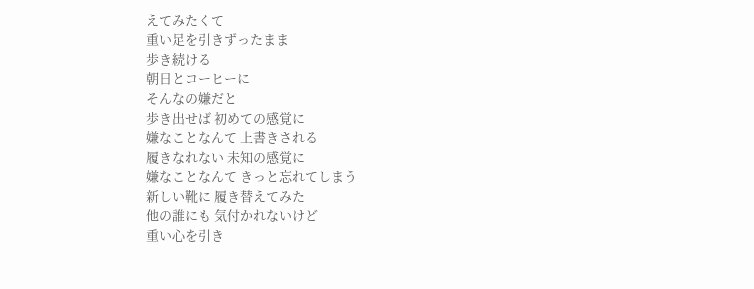えてみたくて
重い足を引きずったまま
歩き続ける
朝日とコーヒーに
そんなの嫌だと
歩き出せば 初めての感覚に
嫌なことなんて 上書きされる
履きなれない 未知の感覚に
嫌なことなんて きっと忘れてしまう
新しい靴に 履き替えてみた
他の誰にも 気付かれないけど
重い心を引き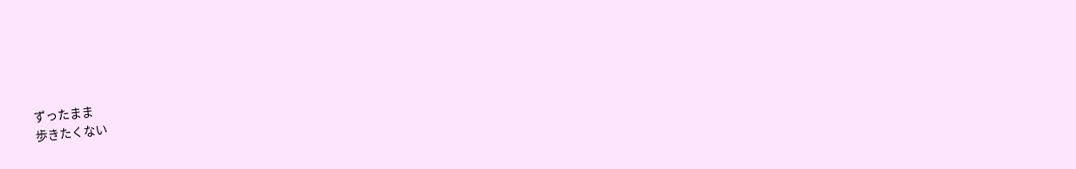ずったまま
歩きたくない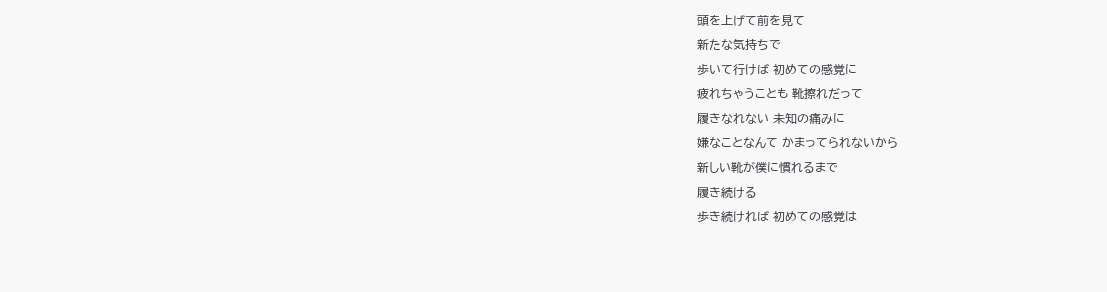頭を上げて前を見て
新たな気持ちで
歩いて行けば 初めての感覚に
疲れちゃうことも 靴擦れだって
履きなれない 未知の痛みに
嫌なことなんて かまってられないから
新しい靴が僕に慣れるまで
履き続ける
歩き続ければ 初めての感覚は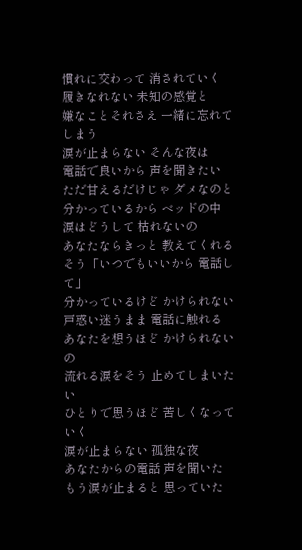慣れに交わって 消されていく
履きなれない 未知の感覚と
嫌なことそれさえ 一緒に忘れてしまう
涙が止まらない そんな夜は
電話で良いから 声を聞きたい
ただ甘えるだけじゃ ダメなのと
分かっているから ベッドの中
涙はどうして 枯れないの
あなたならきっと 教えてくれる
そう「いつでもいいから 電話して」
分かっているけど かけられない
戸惑い迷うまま 電話に触れる
あなたを想うほど かけられないの
流れる涙をそう 止めてしまいたい
ひとりで思うほど 苦しくなっていく
涙が止まらない 孤独な夜
あなたからの電話 声を聞いた
もう涙が止まると 思っていた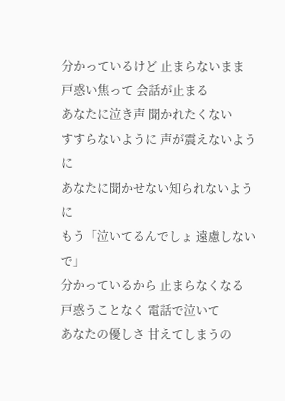分かっているけど 止まらないまま
戸惑い焦って 会話が止まる
あなたに泣き声 聞かれたくない
すすらないように 声が震えないように
あなたに聞かせない知られないように
もう「泣いてるんでしょ 遠慮しないで」
分かっているから 止まらなくなる
戸惑うことなく 電話で泣いて
あなたの優しさ 甘えてしまうの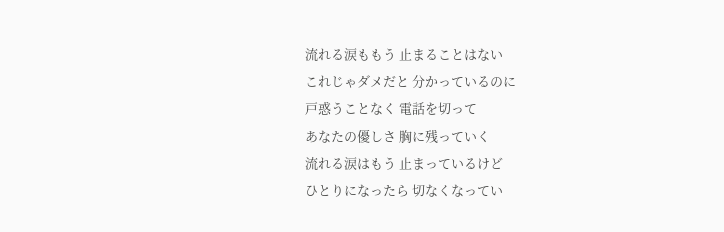流れる涙ももう 止まることはない
これじゃダメだと 分かっているのに
戸惑うことなく 電話を切って
あなたの優しさ 胸に残っていく
流れる涙はもう 止まっているけど
ひとりになったら 切なくなってい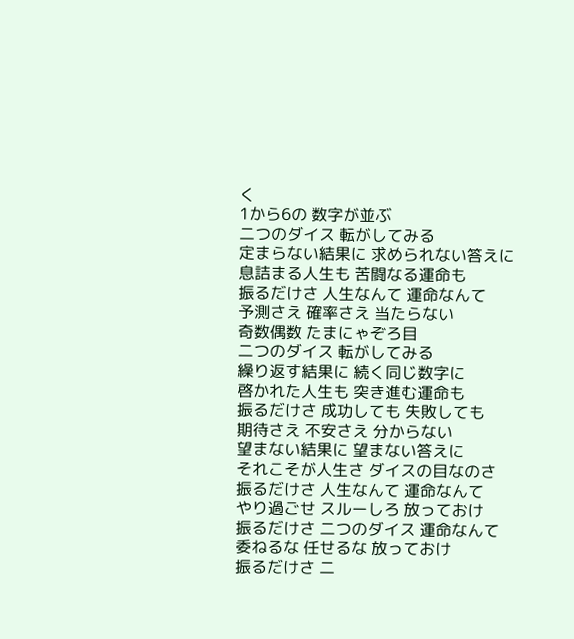く
1から6の 数字が並ぶ
二つのダイス 転がしてみる
定まらない結果に 求められない答えに
息詰まる人生も 苦闘なる運命も
振るだけさ 人生なんて 運命なんて
予測さえ 確率さえ 当たらない
奇数偶数 たまにゃぞろ目
二つのダイス 転がしてみる
繰り返す結果に 続く同じ数字に
啓かれた人生も 突き進む運命も
振るだけさ 成功しても 失敗しても
期待さえ 不安さえ 分からない
望まない結果に 望まない答えに
それこそが人生さ ダイスの目なのさ
振るだけさ 人生なんて 運命なんて
やり過ごせ スルーしろ 放っておけ
振るだけさ 二つのダイス 運命なんて
委ねるな 任せるな 放っておけ
振るだけさ 二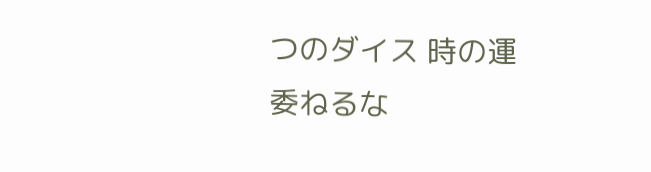つのダイス 時の運
委ねるな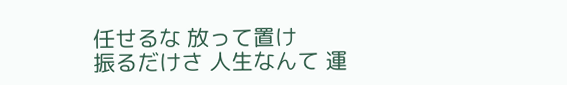任せるな 放って置け
振るだけさ 人生なんて 運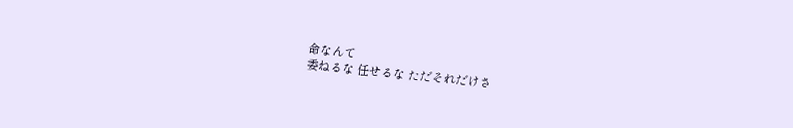命なんて
委ねるな 任せるな ただそれだけさ